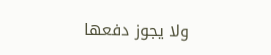ولا يجوز دفعها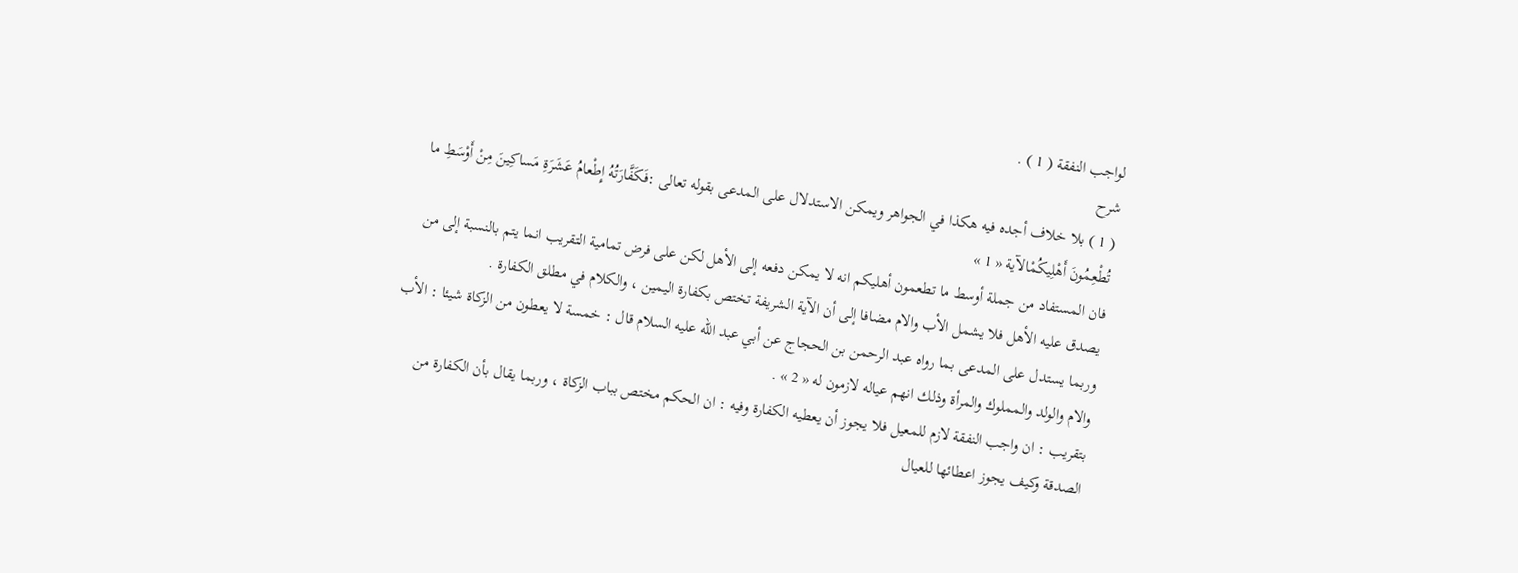لواجب النفقة ( 1 ) .
شرح
( 1 ) بلا خلاف أجده فيه هكذا في الجواهر ويمكن الاستدلال على المدعى بقوله تعالى :فَكَفَّارَتُهُ إِطْعامُ عَشَرَةِ مَساكِينَ مِنْ أَوْسَطِ ما تُطْعِمُونَ أَهْلِيكُمْالآية « 1 »
فان المستفاد من جملة أوسط ما تطعمون أهليكم انه لا يمكن دفعه إلى الأهل لكن على فرض تمامية التقريب انما يتم بالنسبة إلى من يصدق عليه الأهل فلا يشمل الأب والام مضافا إلى أن الآية الشريفة تختص بكفارة اليمين ، والكلام في مطلق الكفارة .
وربما يستدل على المدعى بما رواه عبد الرحمن بن الحجاج عن أبي عبد اللّه عليه السلام قال : خمسة لا يعطون من الزكاة شيئا : الأب والام والولد والمملوك والمرأة وذلك انهم عياله لازمون له « 2 » .
بتقريب : ان واجب النفقة لازم للمعيل فلا يجوز أن يعطيه الكفارة وفيه : ان الحكم مختص بباب الزكاة ، وربما يقال بأن الكفارة من الصدقة وكيف يجوز اعطائها للعيال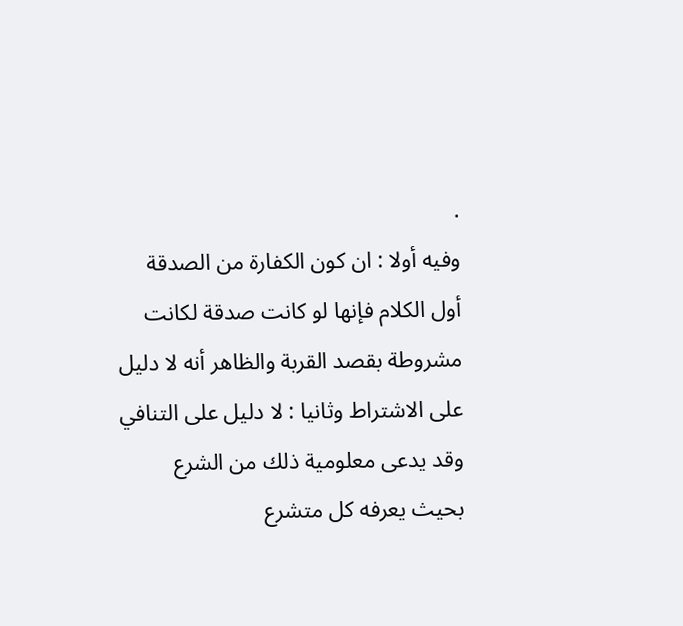.
وفيه أولا : ان كون الكفارة من الصدقة أول الكلام فإنها لو كانت صدقة لكانت مشروطة بقصد القربة والظاهر أنه لا دليل على الاشتراط وثانيا : لا دليل على التنافي
وقد يدعى معلومية ذلك من الشرع بحيث يعرفه كل متشرع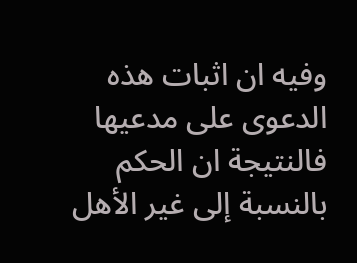وفيه ان اثبات هذه الدعوى على مدعيها فالنتيجة ان الحكم بالنسبة إلى غير الأهل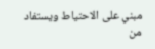مبني على الاحتياط ويستفاد من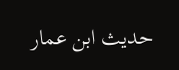حديث ابن عمار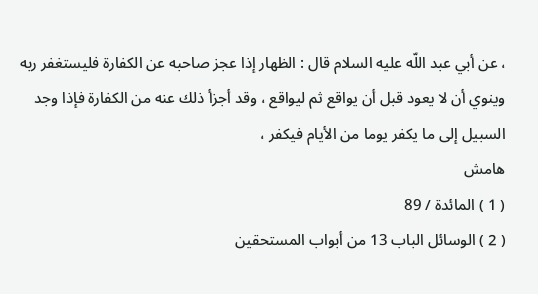، عن أبي عبد اللّه عليه السلام قال : الظهار إذا عجز صاحبه عن الكفارة فليستغفر ربه وينوي أن لا يعود قبل أن يواقع ثم ليواقع ، وقد أجزأ ذلك عنه من الكفارة فإذا وجد السبيل إلى ما يكفر يوما من الأيام فيكفر ،
هامش
( 1 ) المائدة / 89
( 2 ) الوسائل الباب 13 من أبواب المستحقين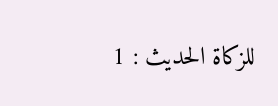للزكاة الحديث : 1